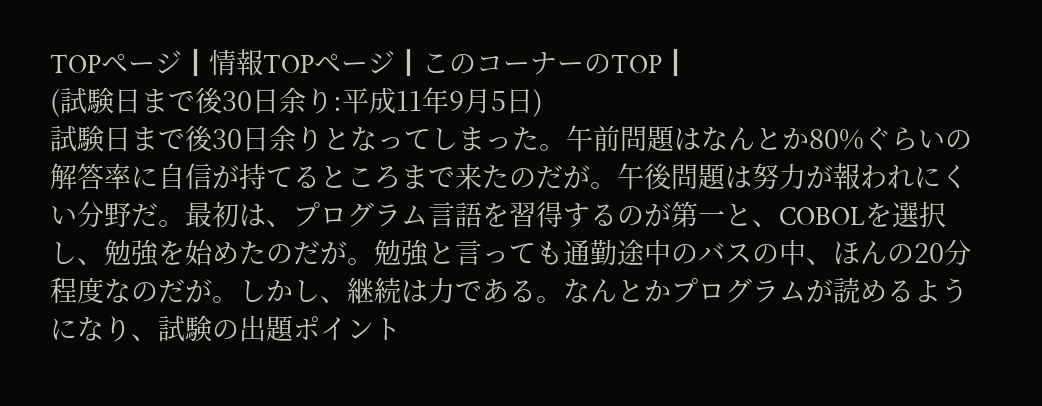TOPページ┃情報TOPページ┃このコーナーのTOP┃
(試験日まで後30日余り:平成11年9月5日)
試験日まで後30日余りとなってしまった。午前問題はなんとか80%ぐらいの解答率に自信が持てるところまで来たのだが。午後問題は努力が報われにくい分野だ。最初は、プログラム言語を習得するのが第一と、COBOLを選択し、勉強を始めたのだが。勉強と言っても通勤途中のバスの中、ほんの20分程度なのだが。しかし、継続は力である。なんとかプログラムが読めるようになり、試験の出題ポイント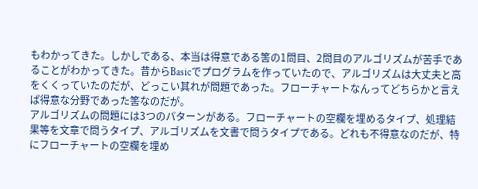もわかってきた。しかしである、本当は得意である筈の1問目、2問目のアルゴリズムが苦手であることがわかってきた。昔からBasicでプログラムを作っていたので、アルゴリズムは大丈夫と高をくくっていたのだが、どっこい其れが問題であった。フローチャートなんってどちらかと言えば得意な分野であった筈なのだが。
アルゴリズムの問題には3つのパターンがある。フローチャートの空欄を埋めるタイプ、処理結果等を文章で問うタイプ、アルゴリズムを文書で問うタイプである。どれも不得意なのだが、特にフローチャートの空欄を埋め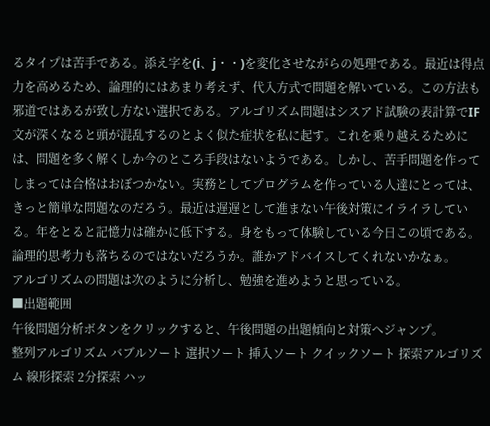るタイプは苦手である。添え字を(i、j・・)を変化させながらの処理である。最近は得点力を高めるため、論理的にはあまり考えず、代入方式で問題を解いている。この方法も邪道ではあるが致し方ない選択である。アルゴリズム問題はシスアド試験の表計算でIF文が深くなると頭が混乱するのとよく似た症状を私に起す。これを乗り越えるためには、問題を多く解くしか今のところ手段はないようである。しかし、苦手問題を作ってしまっては合格はおぼつかない。実務としてプログラムを作っている人達にとっては、きっと簡単な問題なのだろう。最近は遅遅として進まない午後対策にイライラしている。年をとると記憶力は確かに低下する。身をもって体験している今日この頃である。論理的思考力も落ちるのではないだろうか。誰かアドバイスしてくれないかなぁ。
アルゴリズムの問題は次のように分析し、勉強を進めようと思っている。
■出題範囲
午後問題分析ボタンをクリックすると、午後問題の出題傾向と対策へジャンプ。
整列アルゴリズム バブルソート 選択ソート 挿入ソート クイックソート 探索アルゴリズム 線形探索 2分探索 ハッ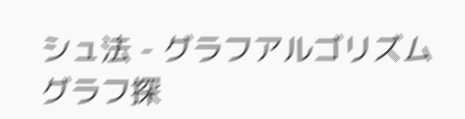シュ法 - グラフアルゴリズム グラフ探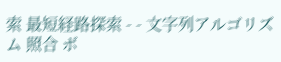索 最短経路探索 - - 文字列アルゴリズム 照合 ボ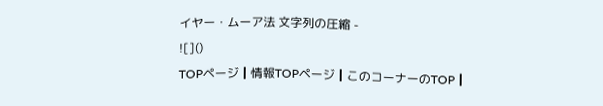イヤー・ムーア法 文字列の圧縮 -
![]()
TOPページ┃情報TOPページ┃このコーナーのTOP┃